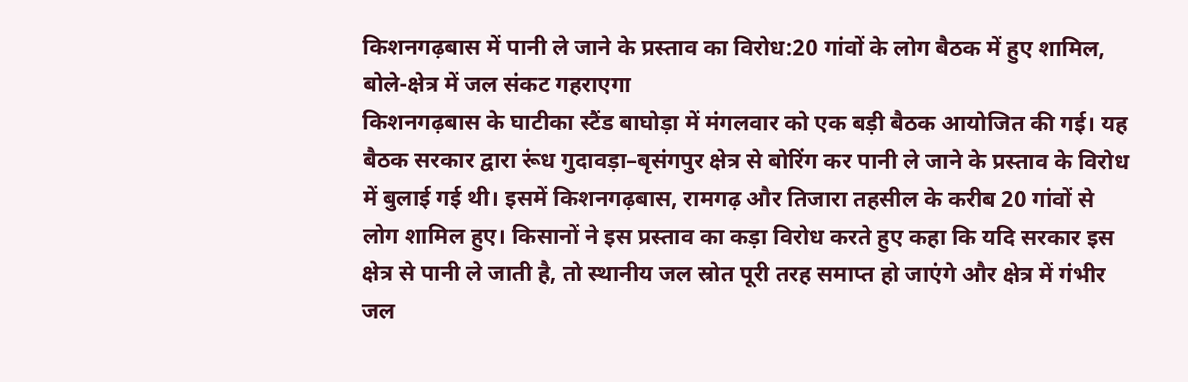किशनगढ़बास में पानी ले जाने के प्रस्ताव का विरोध:20 गांवों के लोग बैठक में हुए शामिल, बोले-क्षेत्र में जल संकट गहराएगा
किशनगढ़बास के घाटीका स्टैंड बाघोड़ा में मंगलवार को एक बड़ी बैठक आयोजित की गई। यह बैठक सरकार द्वारा रूंध गुदावड़ा–बृसंगपुर क्षेत्र से बोरिंग कर पानी ले जाने के प्रस्ताव के विरोध में बुलाई गई थी। इसमें किशनगढ़बास, रामगढ़ और तिजारा तहसील के करीब 20 गांवों से लोग शामिल हुए। किसानों ने इस प्रस्ताव का कड़ा विरोध करते हुए कहा कि यदि सरकार इस क्षेत्र से पानी ले जाती है, तो स्थानीय जल स्रोत पूरी तरह समाप्त हो जाएंगे और क्षेत्र में गंभीर जल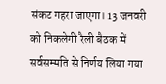संकट गहरा जाएगा। 13 जनवरी को निकलेगी रैली बैठक में सर्वसम्मति से निर्णय लिया गया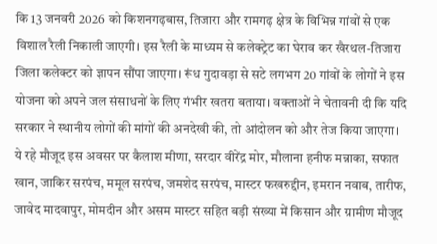कि 13 जनवरी 2026 को किशनगढ़बास, तिजारा और रामगढ़ क्षेत्र के विभिन्न गांवों से एक विशाल रैली निकाली जाएगी। इस रैली के माध्यम से कलेक्ट्रेट का घेराव कर खैरथल-तिजारा जिला कलेक्टर को ज्ञापन सौंपा जाएगा। रूंध गुदावड़ा से सटे लगभग 20 गांवों के लोगों ने इस योजना को अपने जल संसाधनों के लिए गंभीर खतरा बताया। वक्ताओं ने चेतावनी दी कि यदि सरकार ने स्थानीय लोगों की मांगों की अनदेखी की, तो आंदोलन को और तेज किया जाएगा। ये रहे मौजूद इस अवसर पर कैलाश मीणा, सरदार वीरेंद्र मोर, मौलाना हनीफ मन्नाका, सफात खान, जाकिर सरपंच, ममूल सरपंच, जमशेद सरपंच, मास्टर फखरुद्दीन, इमरान नवाब, तारीफ, जावेद मादवापुर, मोमदीन और असम मास्टर सहित बड़ी संख्या में किसान और ग्रामीण मौजूद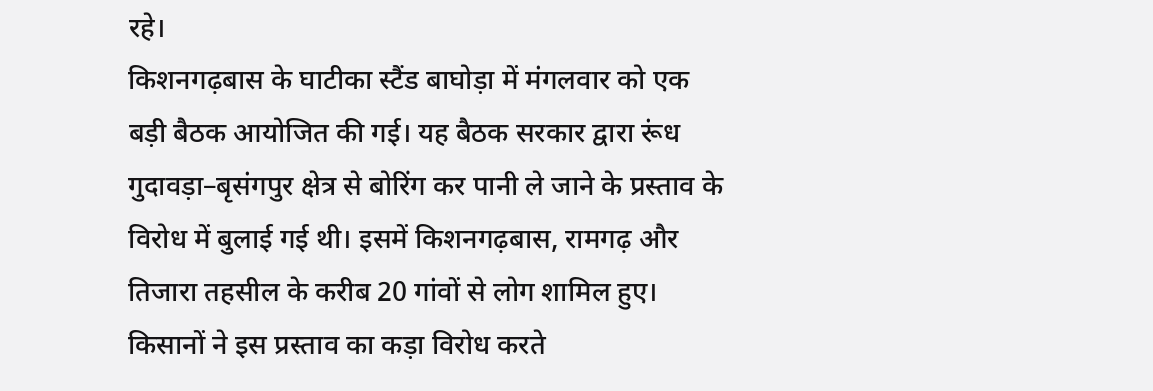रहे।
किशनगढ़बास के घाटीका स्टैंड बाघोड़ा में मंगलवार को एक बड़ी बैठक आयोजित की गई। यह बैठक सरकार द्वारा रूंध गुदावड़ा–बृसंगपुर क्षेत्र से बोरिंग कर पानी ले जाने के प्रस्ताव के विरोध में बुलाई गई थी। इसमें किशनगढ़बास, रामगढ़ और तिजारा तहसील के करीब 20 गांवों से लोग शामिल हुए। किसानों ने इस प्रस्ताव का कड़ा विरोध करते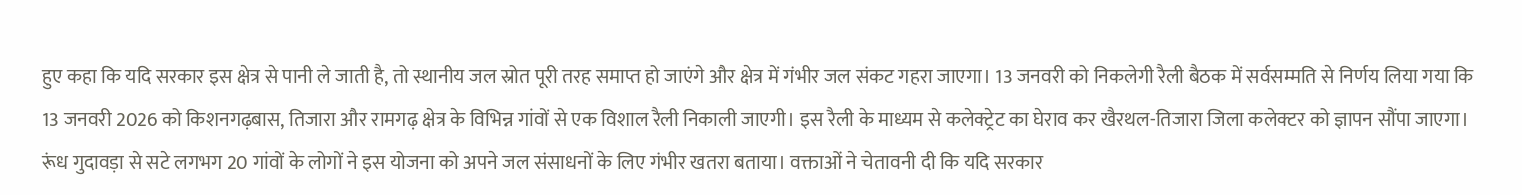हुए कहा कि यदि सरकार इस क्षेत्र से पानी ले जाती है, तो स्थानीय जल स्रोत पूरी तरह समाप्त हो जाएंगे और क्षेत्र में गंभीर जल संकट गहरा जाएगा। 13 जनवरी को निकलेगी रैली बैठक में सर्वसम्मति से निर्णय लिया गया कि 13 जनवरी 2026 को किशनगढ़बास, तिजारा और रामगढ़ क्षेत्र के विभिन्न गांवों से एक विशाल रैली निकाली जाएगी। इस रैली के माध्यम से कलेक्ट्रेट का घेराव कर खैरथल-तिजारा जिला कलेक्टर को ज्ञापन सौंपा जाएगा। रूंध गुदावड़ा से सटे लगभग 20 गांवों के लोगों ने इस योजना को अपने जल संसाधनों के लिए गंभीर खतरा बताया। वक्ताओं ने चेतावनी दी कि यदि सरकार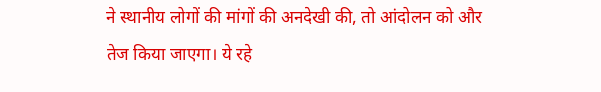ने स्थानीय लोगों की मांगों की अनदेखी की, तो आंदोलन को और तेज किया जाएगा। ये रहे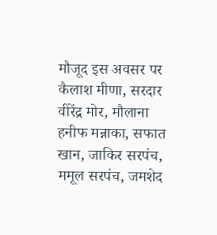मौजूद इस अवसर पर कैलाश मीणा, सरदार वीरेंद्र मोर, मौलाना हनीफ मन्नाका, सफात खान, जाकिर सरपंच, ममूल सरपंच, जमशेद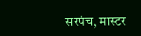सरपंच, मास्टर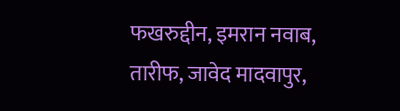फखरुद्दीन, इमरान नवाब, तारीफ, जावेद मादवापुर,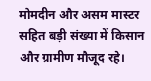मोमदीन और असम मास्टर सहित बड़ी संख्या में किसान और ग्रामीण मौजूद रहे।